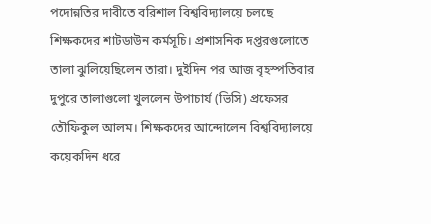পদোন্নতির দাবীতে বরিশাল বিশ্ববিদ্যালয়ে চলছে শিক্ষকদের শাটডাউন কর্মসূচি। প্রশাসনিক দপ্তরগুলোতে তালা ঝুলিয়েছিলেন তারা। দুইদিন পর আজ বৃহস্পতিবার দুপুরে তালাগুলো খুললেন উপাচার্য (ভিসি) প্রফেসর তৌফিকুল আলম। শিক্ষকদের আন্দোলেন বিশ্ববিদ্যালয়ে কয়েকদিন ধরে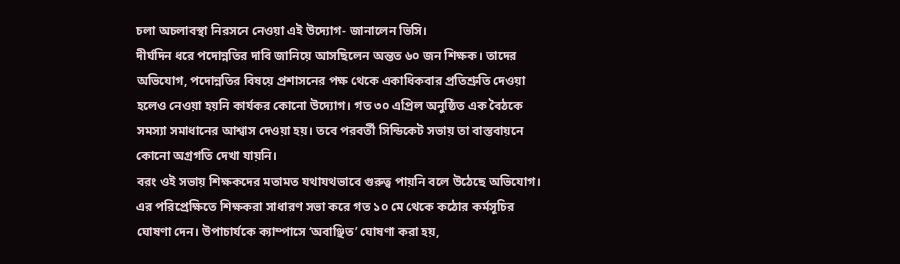চলা অচলাবস্থা নিরসনে নেওয়া এই উদ্যোগ- জানালেন ভিসি।
দীর্ঘদিন ধরে পদোন্নতির দাবি জানিয়ে আসছিলেন অন্তত ৬০ জন শিক্ষক। তাদের অভিযোগ, পদোন্নতির বিষয়ে প্রশাসনের পক্ষ থেকে একাধিকবার প্রতিশ্রুতি দেওয়া হলেও নেওয়া হয়নি কার্যকর কোনো উদ্যোগ। গত ৩০ এপ্রিল অনুষ্ঠিত এক বৈঠকে সমস্যা সমাধানের আশ্বাস দেওয়া হয়। তবে পরবর্তী সিন্ডিকেট সভায় তা বাস্তবায়নে কোনো অগ্রগতি দেখা যায়নি।
বরং ওই সভায় শিক্ষকদের মতামত যথাযথভাবে গুরুত্ব পায়নি বলে উঠেছে অভিযোগ। এর পরিপ্রেক্ষিতে শিক্ষকরা সাধারণ সভা করে গত ১০ মে থেকে কঠোর কর্মসূচির ঘোষণা দেন। উপাচার্যকে ক্যাম্পাসে ‘অবাঞ্ছিত’ ঘোষণা করা হয়,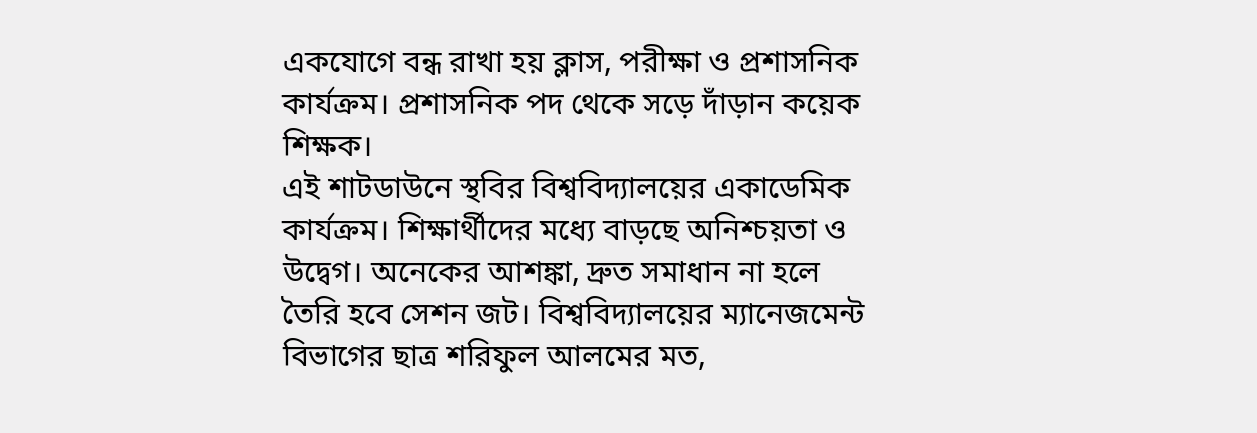একযোগে বন্ধ রাখা হয় ক্লাস, পরীক্ষা ও প্রশাসনিক কার্যক্রম। প্রশাসনিক পদ থেকে সড়ে দাঁড়ান কয়েক শিক্ষক।
এই শাটডাউনে স্থবির বিশ্ববিদ্যালয়ের একাডেমিক কার্যক্রম। শিক্ষার্থীদের মধ্যে বাড়ছে অনিশ্চয়তা ও উদ্বেগ। অনেকের আশঙ্কা, দ্রুত সমাধান না হলে তৈরি হবে সেশন জট। বিশ্ববিদ্যালয়ের ম্যানেজমেন্ট বিভাগের ছাত্র শরিফুল আলমের মত,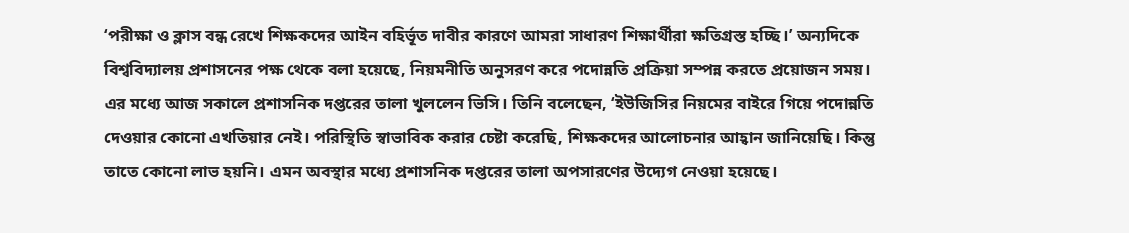‘পরীক্ষা ও ক্লাস বন্ধ রেখে শিক্ষকদের আইন বহির্ভূত দাবীর কারণে আমরা সাধারণ শিক্ষার্থীরা ক্ষতিগ্রস্ত হচ্ছি।’ অন্যদিকে বিশ্ববিদ্যালয় প্রশাসনের পক্ষ থেকে বলা হয়েছে, নিয়মনীতি অনুসরণ করে পদোন্নতি প্রক্রিয়া সম্পন্ন করতে প্রয়োজন সময়।
এর মধ্যে আজ সকালে প্রশাসনিক দপ্তরের তালা খুললেন ভিসি। তিনি বলেছেন, ‘ইউজিসির নিয়মের বাইরে গিয়ে পদোন্নতি দেওয়ার কোনো এখতিয়ার নেই। পরিস্থিতি স্বাভাবিক করার চেষ্টা করেছি, শিক্ষকদের আলোচনার আহ্বান জানিয়েছি। কিন্তু তাতে কোনো লাভ হয়নি। এমন অবস্থার মধ্যে প্রশাসনিক দপ্তরের তালা অপসারণের উদ্যেগ নেওয়া হয়েছে।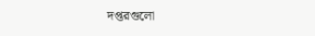দপ্তরগুলো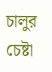চালুর চেষ্টা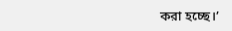করা হচ্ছে।’